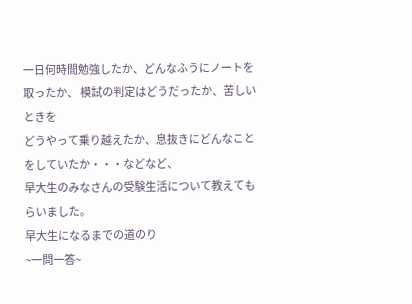一日何時間勉強したか、どんなふうにノートを取ったか、 模試の判定はどうだったか、苦しいときを
どうやって乗り越えたか、息抜きにどんなことをしていたか・・・などなど、
早大生のみなさんの受験生活について教えてもらいました。
早大生になるまでの道のり
~一問一答~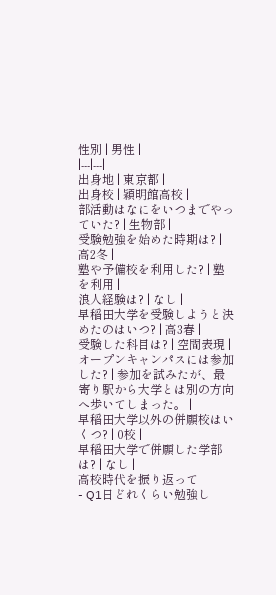性別 | 男性 |
|---|---|
出身地 | 東京都 |
出身校 | 穎明館高校 |
部活動はなにをいつまでやっていた? | 生物部 |
受験勉強を始めた時期は? | 高2冬 |
塾や予備校を利用した? | 塾を利用 |
浪人経験は? | なし |
早稲田大学を受験しようと決めたのはいつ? | 高3春 |
受験した科目は? | 空間表現 |
オープンキャンパスには参加した? | 参加を試みたが、最寄り駅から大学とは別の方向へ歩いてしまった。 |
早稲田大学以外の併願校はいくつ? | 0校 |
早稲田大学で併願した学部は? | なし |
高校時代を振り返って
- Q1日どれくらい勉強し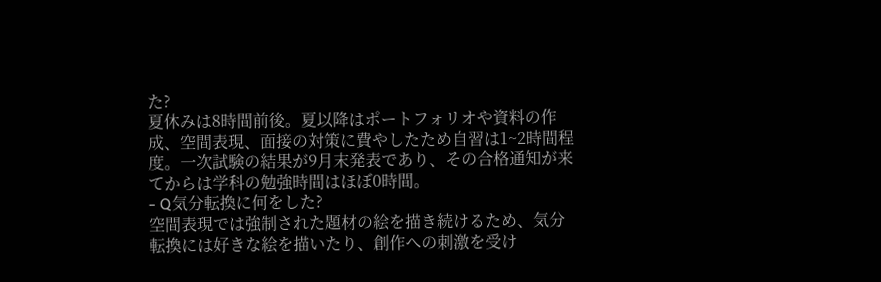た?
夏休みは8時間前後。夏以降はポートフォリオや資料の作成、空間表現、面接の対策に費やしたため自習は1~2時間程度。一次試験の結果が9月末発表であり、その合格通知が来てからは学科の勉強時間はほぼ0時間。
- Q気分転換に何をした?
空間表現では強制された題材の絵を描き続けるため、気分転換には好きな絵を描いたり、創作への刺激を受け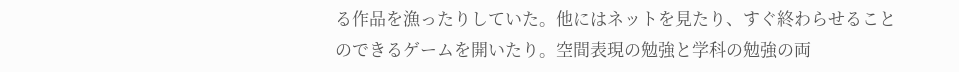る作品を漁ったりしていた。他にはネットを見たり、すぐ終わらせることのできるゲームを開いたり。空間表現の勉強と学科の勉強の両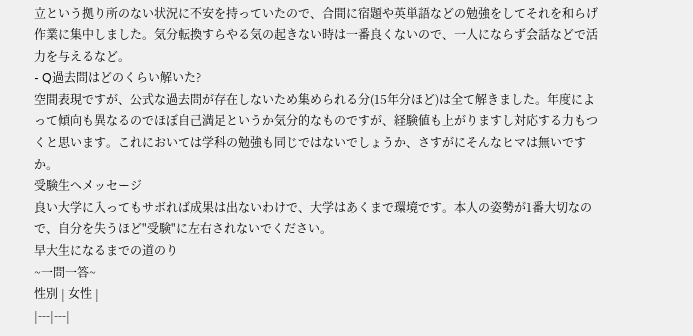立という拠り所のない状況に不安を持っていたので、合間に宿題や英単語などの勉強をしてそれを和らげ作業に集中しました。気分転換すらやる気の起きない時は一番良くないので、一人にならず会話などで活力を与えるなど。
- Q過去問はどのくらい解いた?
空間表現ですが、公式な過去問が存在しないため集められる分(15年分ほど)は全て解きました。年度によって傾向も異なるのでほぼ自己満足というか気分的なものですが、経験値も上がりますし対応する力もつくと思います。これにおいては学科の勉強も同じではないでしょうか、さすがにそんなヒマは無いですか。
受験生へメッセージ
良い大学に入ってもサボれば成果は出ないわけで、大学はあくまで環境です。本人の姿勢が1番大切なので、自分を失うほど"受験"に左右されないでください。
早大生になるまでの道のり
~一問一答~
性別 | 女性 |
|---|---|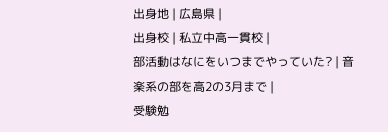出身地 | 広島県 |
出身校 | 私立中高一貫校 |
部活動はなにをいつまでやっていた? | 音楽系の部を高2の3月まで |
受験勉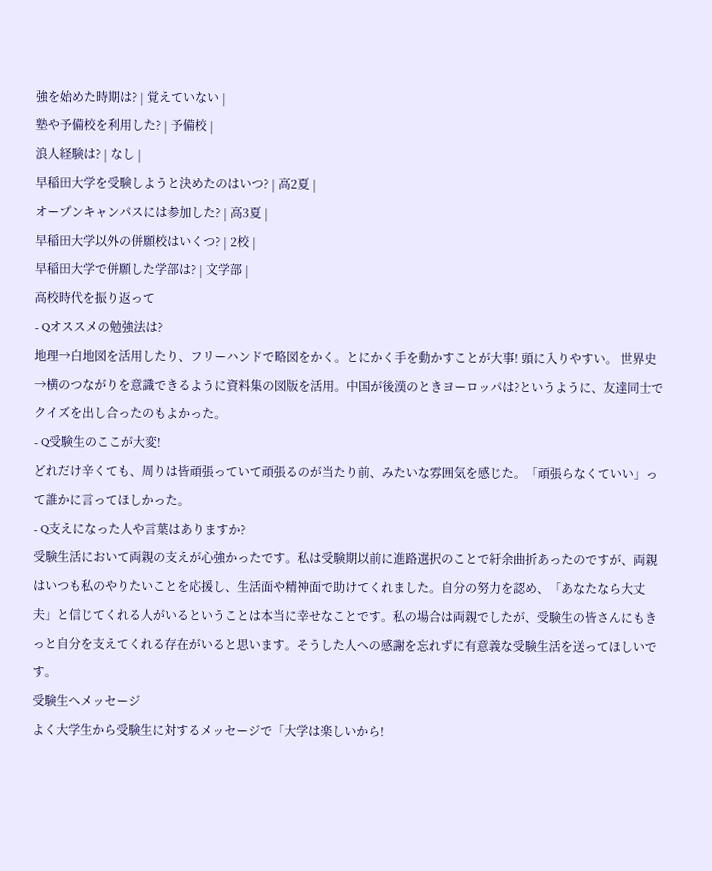強を始めた時期は? | 覚えていない |
塾や予備校を利用した? | 予備校 |
浪人経験は? | なし |
早稲田大学を受験しようと決めたのはいつ? | 高2夏 |
オープンキャンパスには参加した? | 高3夏 |
早稲田大学以外の併願校はいくつ? | 2校 |
早稲田大学で併願した学部は? | 文学部 |
高校時代を振り返って
- Qオススメの勉強法は?
地理→白地図を活用したり、フリーハンドで略図をかく。とにかく手を動かすことが大事! 頭に入りやすい。 世界史→横のつながりを意識できるように資料集の図版を活用。中国が後漢のときヨーロッパは?というように、友達同士でクイズを出し合ったのもよかった。
- Q受験生のここが大変!
どれだけ辛くても、周りは皆頑張っていて頑張るのが当たり前、みたいな雰囲気を感じた。「頑張らなくていい」って誰かに言ってほしかった。
- Q支えになった人や言葉はありますか?
受験生活において両親の支えが心強かったです。私は受験期以前に進路選択のことで紆余曲折あったのですが、両親はいつも私のやりたいことを応援し、生活面や精神面で助けてくれました。自分の努力を認め、「あなたなら大丈夫」と信じてくれる人がいるということは本当に幸せなことです。私の場合は両親でしたが、受験生の皆さんにもきっと自分を支えてくれる存在がいると思います。そうした人への感謝を忘れずに有意義な受験生活を送ってほしいです。
受験生へメッセージ
よく大学生から受験生に対するメッセージで「大学は楽しいから!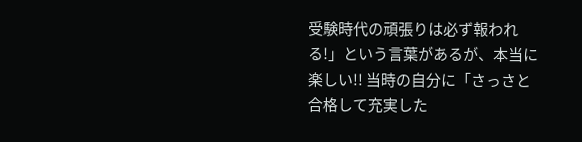受験時代の頑張りは必ず報われる!」という言葉があるが、本当に楽しい!! 当時の自分に「さっさと合格して充実した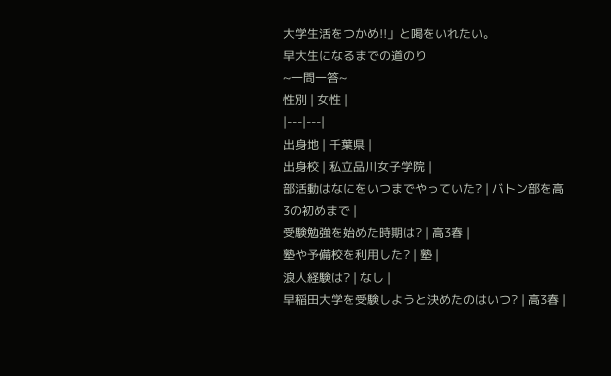大学生活をつかめ!!」と喝をいれたい。
早大生になるまでの道のり
~一問一答~
性別 | 女性 |
|---|---|
出身地 | 千葉県 |
出身校 | 私立品川女子学院 |
部活動はなにをいつまでやっていた? | バトン部を高3の初めまで |
受験勉強を始めた時期は? | 高3春 |
塾や予備校を利用した? | 塾 |
浪人経験は? | なし |
早稲田大学を受験しようと決めたのはいつ? | 高3春 |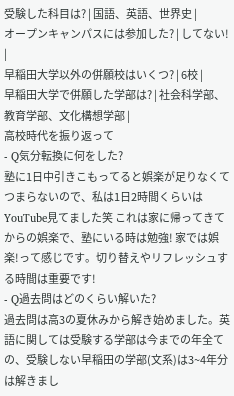受験した科目は? | 国語、英語、世界史 |
オープンキャンパスには参加した? | してない! |
早稲田大学以外の併願校はいくつ? | 6校 |
早稲田大学で併願した学部は? | 社会科学部、教育学部、文化構想学部 |
高校時代を振り返って
- Q気分転換に何をした?
塾に1日中引きこもってると娯楽が足りなくてつまらないので、私は1日2時間くらいはYouTube見てました笑 これは家に帰ってきてからの娯楽で、塾にいる時は勉強! 家では娯楽!って感じです。切り替えやリフレッシュする時間は重要です!
- Q過去問はどのくらい解いた?
過去問は高3の夏休みから解き始めました。英語に関しては受験する学部は今までの年全ての、受験しない早稲田の学部(文系)は3~4年分は解きまし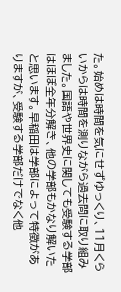た。始めは時間を気にせずゆっくり、11月くらいからは時間を測りながら過去問に取り組みました。国語や世界史に関しても受験する学部はほぼ全年分解き、他の学部もかなり解いたと思います。早稲田は学部によって特徴がありますが、受験する学部だけでなく他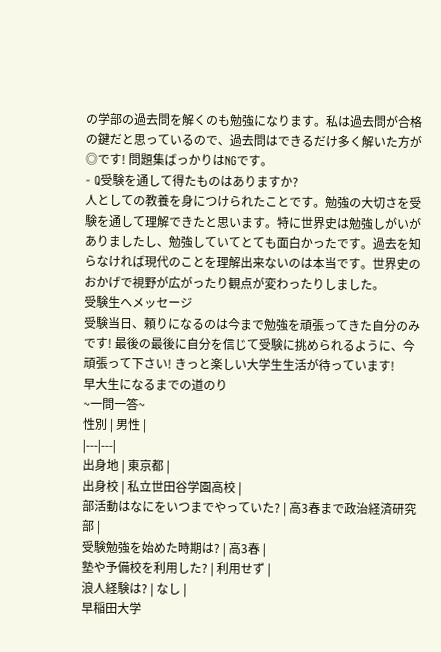の学部の過去問を解くのも勉強になります。私は過去問が合格の鍵だと思っているので、過去問はできるだけ多く解いた方が◎です! 問題集ばっかりはNGです。
- Q受験を通して得たものはありますか?
人としての教養を身につけられたことです。勉強の大切さを受験を通して理解できたと思います。特に世界史は勉強しがいがありましたし、勉強していてとても面白かったです。過去を知らなければ現代のことを理解出来ないのは本当です。世界史のおかげで視野が広がったり観点が変わったりしました。
受験生へメッセージ
受験当日、頼りになるのは今まで勉強を頑張ってきた自分のみです! 最後の最後に自分を信じて受験に挑められるように、今頑張って下さい! きっと楽しい大学生生活が待っています!
早大生になるまでの道のり
~一問一答~
性別 | 男性 |
|---|---|
出身地 | 東京都 |
出身校 | 私立世田谷学園高校 |
部活動はなにをいつまでやっていた? | 高3春まで政治経済研究部 |
受験勉強を始めた時期は? | 高3春 |
塾や予備校を利用した? | 利用せず |
浪人経験は? | なし |
早稲田大学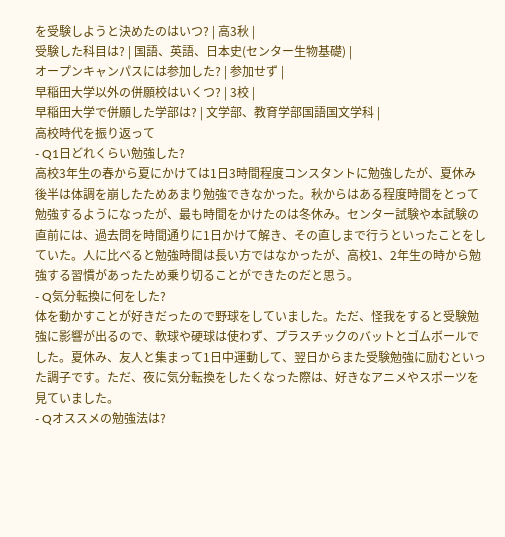を受験しようと決めたのはいつ? | 高3秋 |
受験した科目は? | 国語、英語、日本史(センター生物基礎) |
オープンキャンパスには参加した? | 参加せず |
早稲田大学以外の併願校はいくつ? | 3校 |
早稲田大学で併願した学部は? | 文学部、教育学部国語国文学科 |
高校時代を振り返って
- Q1日どれくらい勉強した?
高校3年生の春から夏にかけては1日3時間程度コンスタントに勉強したが、夏休み後半は体調を崩したためあまり勉強できなかった。秋からはある程度時間をとって勉強するようになったが、最も時間をかけたのは冬休み。センター試験や本試験の直前には、過去問を時間通りに1日かけて解き、その直しまで行うといったことをしていた。人に比べると勉強時間は長い方ではなかったが、高校1、2年生の時から勉強する習慣があったため乗り切ることができたのだと思う。
- Q気分転換に何をした?
体を動かすことが好きだったので野球をしていました。ただ、怪我をすると受験勉強に影響が出るので、軟球や硬球は使わず、プラスチックのバットとゴムボールでした。夏休み、友人と集まって1日中運動して、翌日からまた受験勉強に励むといった調子です。ただ、夜に気分転換をしたくなった際は、好きなアニメやスポーツを見ていました。
- Qオススメの勉強法は?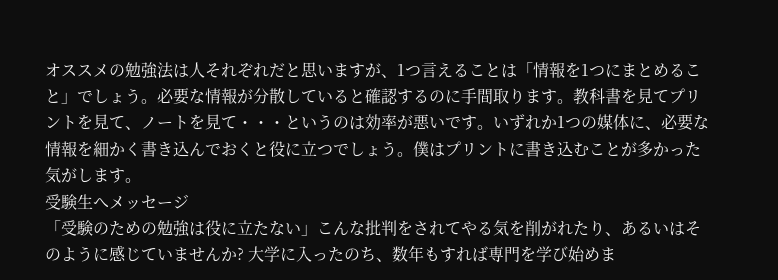オススメの勉強法は人それぞれだと思いますが、1つ言えることは「情報を1つにまとめること」でしょう。必要な情報が分散していると確認するのに手間取ります。教科書を見てプリントを見て、ノートを見て・・・というのは効率が悪いです。いずれか1つの媒体に、必要な情報を細かく書き込んでおくと役に立つでしょう。僕はプリントに書き込むことが多かった気がします。
受験生へメッセージ
「受験のための勉強は役に立たない」こんな批判をされてやる気を削がれたり、あるいはそのように感じていませんか? 大学に入ったのち、数年もすれば専門を学び始めま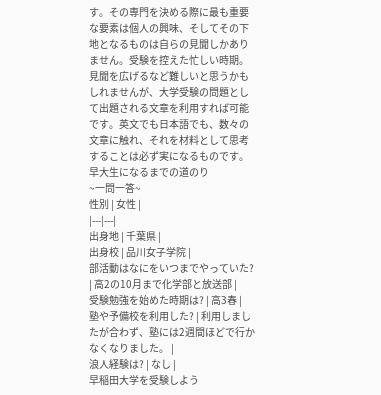す。その専門を決める際に最も重要な要素は個人の興味、そしてその下地となるものは自らの見聞しかありません。受験を控えた忙しい時期。見聞を広げるなど難しいと思うかもしれませんが、大学受験の問題として出題される文章を利用すれば可能です。英文でも日本語でも、数々の文章に触れ、それを材料として思考することは必ず実になるものです。
早大生になるまでの道のり
~一問一答~
性別 | 女性 |
|---|---|
出身地 | 千葉県 |
出身校 | 品川女子学院 |
部活動はなにをいつまでやっていた? | 高2の10月まで化学部と放送部 |
受験勉強を始めた時期は? | 高3春 |
塾や予備校を利用した? | 利用しましたが合わず、塾には2週間ほどで行かなくなりました。 |
浪人経験は? | なし |
早稲田大学を受験しよう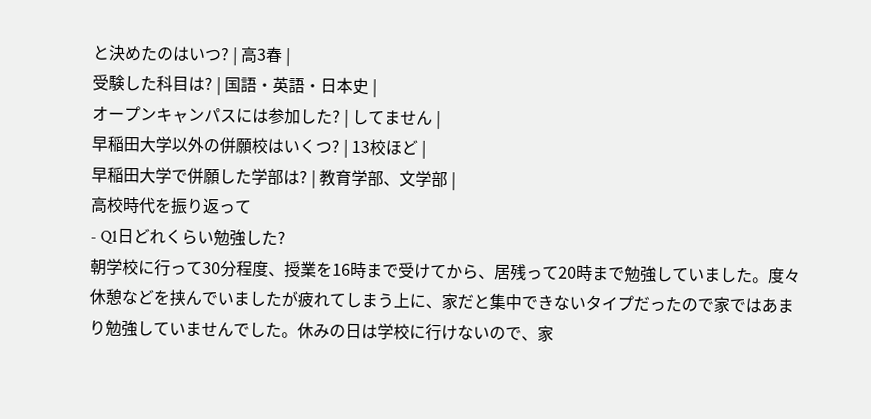と決めたのはいつ? | 高3春 |
受験した科目は? | 国語・英語・日本史 |
オープンキャンパスには参加した? | してません |
早稲田大学以外の併願校はいくつ? | 13校ほど |
早稲田大学で併願した学部は? | 教育学部、文学部 |
高校時代を振り返って
- Q1日どれくらい勉強した?
朝学校に行って30分程度、授業を16時まで受けてから、居残って20時まで勉強していました。度々休憩などを挟んでいましたが疲れてしまう上に、家だと集中できないタイプだったので家ではあまり勉強していませんでした。休みの日は学校に行けないので、家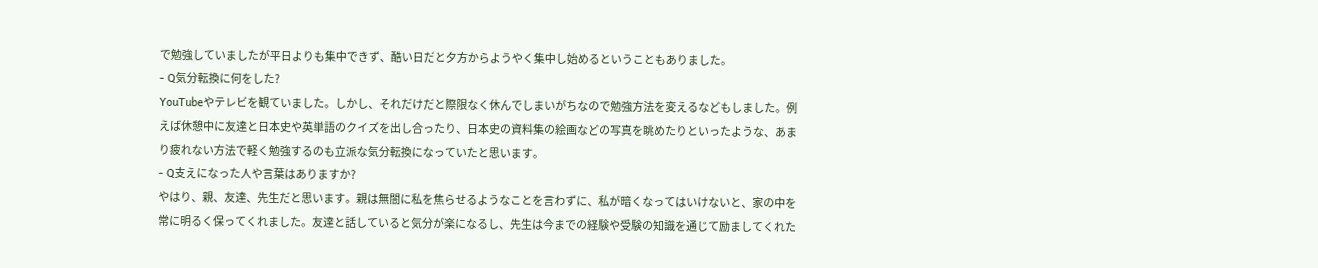で勉強していましたが平日よりも集中できず、酷い日だと夕方からようやく集中し始めるということもありました。
- Q気分転換に何をした?
YouTubeやテレビを観ていました。しかし、それだけだと際限なく休んでしまいがちなので勉強方法を変えるなどもしました。例えば休憩中に友達と日本史や英単語のクイズを出し合ったり、日本史の資料集の絵画などの写真を眺めたりといったような、あまり疲れない方法で軽く勉強するのも立派な気分転換になっていたと思います。
- Q支えになった人や言葉はありますか?
やはり、親、友達、先生だと思います。親は無闇に私を焦らせるようなことを言わずに、私が暗くなってはいけないと、家の中を常に明るく保ってくれました。友達と話していると気分が楽になるし、先生は今までの経験や受験の知識を通じて励ましてくれた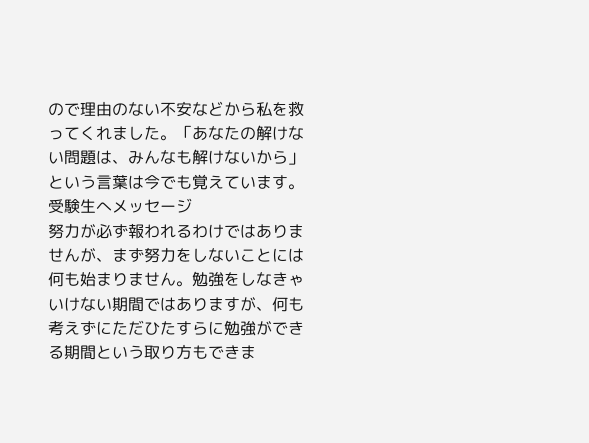ので理由のない不安などから私を救ってくれました。「あなたの解けない問題は、みんなも解けないから」という言葉は今でも覚えています。
受験生へメッセージ
努力が必ず報われるわけではありませんが、まず努力をしないことには何も始まりません。勉強をしなきゃいけない期間ではありますが、何も考えずにただひたすらに勉強ができる期間という取り方もできま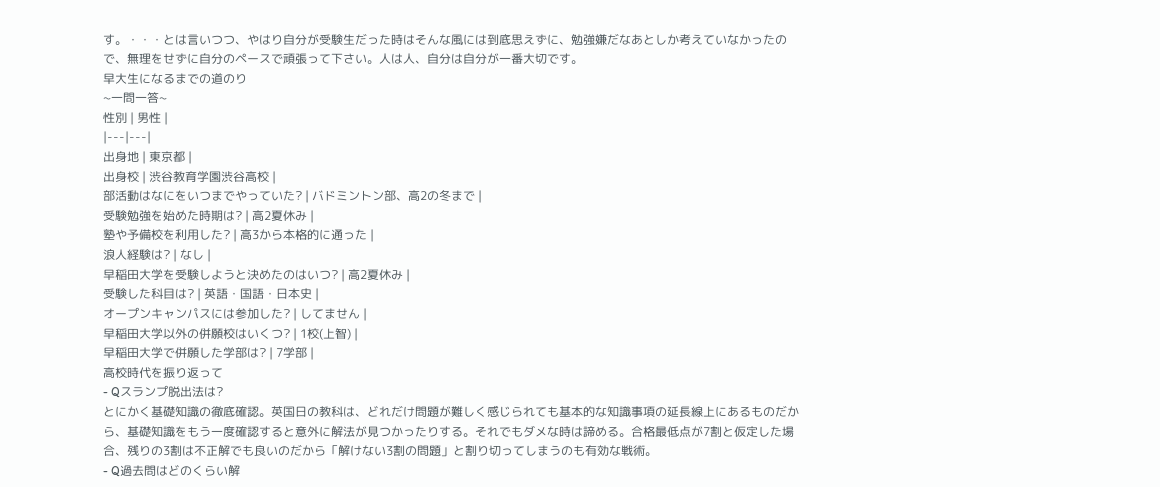す。・・・とは言いつつ、やはり自分が受験生だった時はそんな風には到底思えずに、勉強嫌だなあとしか考えていなかったので、無理をせずに自分のペースで頑張って下さい。人は人、自分は自分が一番大切です。
早大生になるまでの道のり
~一問一答~
性別 | 男性 |
|---|---|
出身地 | 東京都 |
出身校 | 渋谷教育学園渋谷高校 |
部活動はなにをいつまでやっていた? | バドミントン部、高2の冬まで |
受験勉強を始めた時期は? | 高2夏休み |
塾や予備校を利用した? | 高3から本格的に通った |
浪人経験は? | なし |
早稲田大学を受験しようと決めたのはいつ? | 高2夏休み |
受験した科目は? | 英語・国語・日本史 |
オープンキャンパスには参加した? | してません |
早稲田大学以外の併願校はいくつ? | 1校(上智) |
早稲田大学で併願した学部は? | 7学部 |
高校時代を振り返って
- Qスランプ脱出法は?
とにかく基礎知識の徹底確認。英国日の教科は、どれだけ問題が難しく感じられても基本的な知識事項の延長線上にあるものだから、基礎知識をもう一度確認すると意外に解法が見つかったりする。それでもダメな時は諦める。合格最低点が7割と仮定した場合、残りの3割は不正解でも良いのだから「解けない3割の問題」と割り切ってしまうのも有効な戦術。
- Q過去問はどのくらい解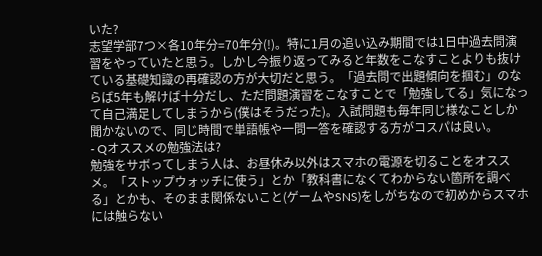いた?
志望学部7つ×各10年分=70年分(!)。特に1月の追い込み期間では1日中過去問演習をやっていたと思う。しかし今振り返ってみると年数をこなすことよりも抜けている基礎知識の再確認の方が大切だと思う。「過去問で出題傾向を掴む」のならば5年も解けば十分だし、ただ問題演習をこなすことで「勉強してる」気になって自己満足してしまうから(僕はそうだった)。入試問題も毎年同じ様なことしか聞かないので、同じ時間で単語帳や一問一答を確認する方がコスパは良い。
- Qオススメの勉強法は?
勉強をサボってしまう人は、お昼休み以外はスマホの電源を切ることをオススメ。「ストップウォッチに使う」とか「教科書になくてわからない箇所を調べる」とかも、そのまま関係ないこと(ゲームやSNS)をしがちなので初めからスマホには触らない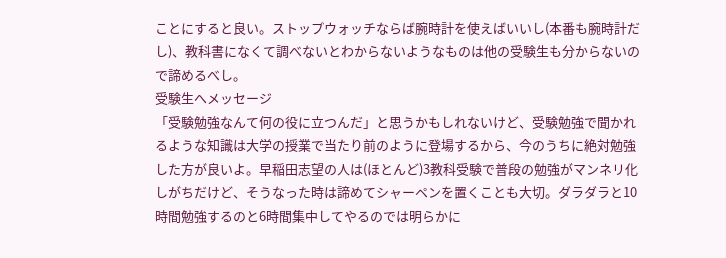ことにすると良い。ストップウォッチならば腕時計を使えばいいし(本番も腕時計だし)、教科書になくて調べないとわからないようなものは他の受験生も分からないので諦めるべし。
受験生へメッセージ
「受験勉強なんて何の役に立つんだ」と思うかもしれないけど、受験勉強で聞かれるような知識は大学の授業で当たり前のように登場するから、今のうちに絶対勉強した方が良いよ。早稲田志望の人は(ほとんど)3教科受験で普段の勉強がマンネリ化しがちだけど、そうなった時は諦めてシャーペンを置くことも大切。ダラダラと10時間勉強するのと6時間集中してやるのでは明らかに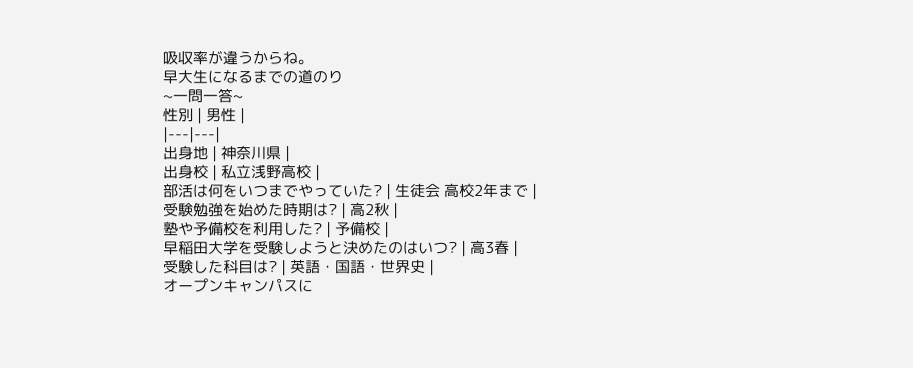吸収率が違うからね。
早大生になるまでの道のり
~一問一答~
性別 | 男性 |
|---|---|
出身地 | 神奈川県 |
出身校 | 私立浅野高校 |
部活は何をいつまでやっていた? | 生徒会 高校2年まで |
受験勉強を始めた時期は? | 高2秋 |
塾や予備校を利用した? | 予備校 |
早稲田大学を受験しようと決めたのはいつ? | 高3春 |
受験した科目は? | 英語・国語・世界史 |
オープンキャンパスに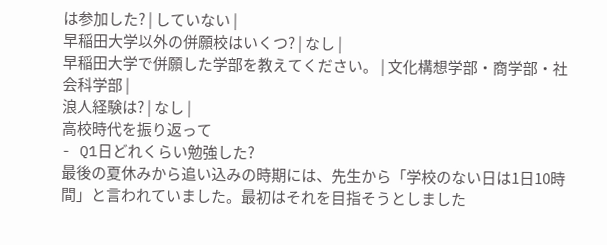は参加した? | していない |
早稲田大学以外の併願校はいくつ? | なし |
早稲田大学で併願した学部を教えてください。 | 文化構想学部・商学部・社会科学部 |
浪人経験は? | なし |
高校時代を振り返って
- Q1日どれくらい勉強した?
最後の夏休みから追い込みの時期には、先生から「学校のない日は1日10時間」と言われていました。最初はそれを目指そうとしました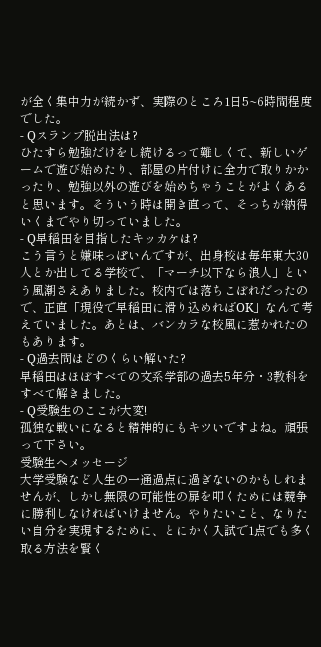が全く集中力が続かず、実際のところ1日5~6時間程度でした。
- Qスランプ脱出法は?
ひたすら勉強だけをし続けるって難しくて、新しいゲームで遊び始めたり、部屋の片付けに全力で取りかかったり、勉強以外の遊びを始めちゃうことがよくあると思います。そういう時は開き直って、そっちが納得いくまでやり切っていました。
- Q早稲田を目指したキッカケは?
こう言うと嫌味っぽいんですが、出身校は毎年東大30人とか出してる学校で、「マーチ以下なら浪人」という風潮さえありました。校内では落ちこぼれだったので、正直「現役で早稲田に滑り込めればOK」なんて考えていました。あとは、バンカラな校風に惹かれたのもあります。
- Q過去問はどのくらい解いた?
早稲田はほぼすべての文系学部の過去5年分・3教科をすべて解きました。
- Q受験生のここが大変!
孤独な戦いになると精神的にもキツいですよね。頑張って下さい。
受験生へメッセージ
大学受験など人生の一通過点に過ぎないのかもしれませんが、しかし無限の可能性の扉を叩くためには競争に勝利しなければいけません。やりたいこと、なりたい自分を実現するために、とにかく入試で1点でも多く取る方法を賢く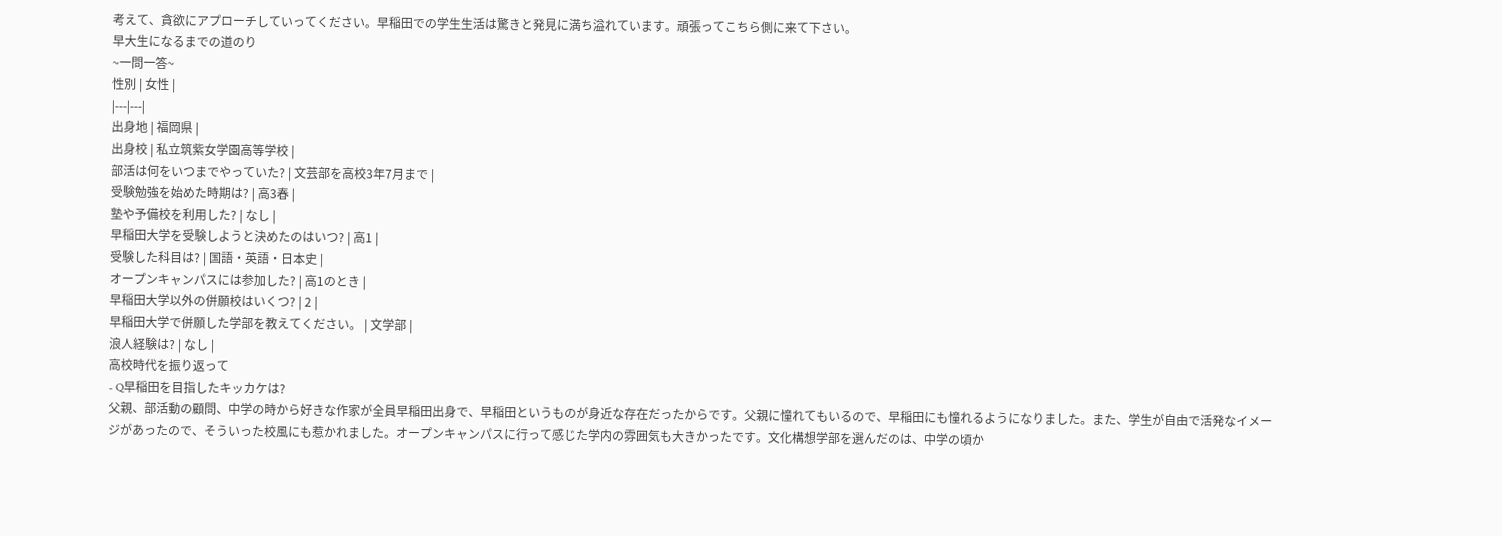考えて、貪欲にアプローチしていってください。早稲田での学生生活は驚きと発見に満ち溢れています。頑張ってこちら側に来て下さい。
早大生になるまでの道のり
~一問一答~
性別 | 女性 |
|---|---|
出身地 | 福岡県 |
出身校 | 私立筑紫女学園高等学校 |
部活は何をいつまでやっていた? | 文芸部を高校3年7月まで |
受験勉強を始めた時期は? | 高3春 |
塾や予備校を利用した? | なし |
早稲田大学を受験しようと決めたのはいつ? | 高1 |
受験した科目は? | 国語・英語・日本史 |
オープンキャンパスには参加した? | 高1のとき |
早稲田大学以外の併願校はいくつ? | 2 |
早稲田大学で併願した学部を教えてください。 | 文学部 |
浪人経験は? | なし |
高校時代を振り返って
- Q早稲田を目指したキッカケは?
父親、部活動の顧問、中学の時から好きな作家が全員早稲田出身で、早稲田というものが身近な存在だったからです。父親に憧れてもいるので、早稲田にも憧れるようになりました。また、学生が自由で活発なイメージがあったので、そういった校風にも惹かれました。オープンキャンパスに行って感じた学内の雰囲気も大きかったです。文化構想学部を選んだのは、中学の頃か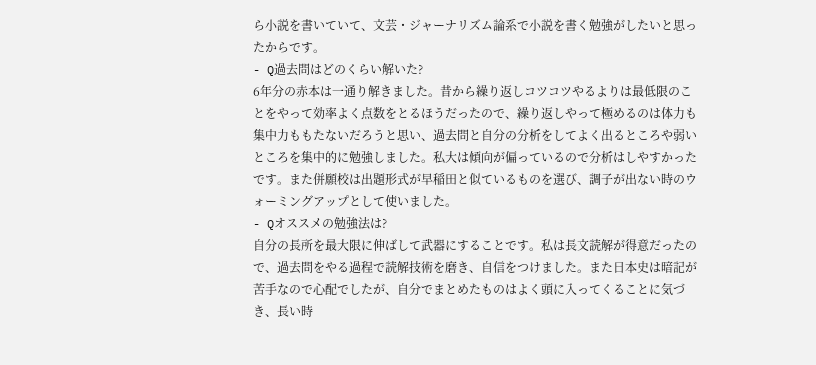ら小説を書いていて、文芸・ジャーナリズム論系で小説を書く勉強がしたいと思ったからです。
- Q過去問はどのくらい解いた?
6年分の赤本は一通り解きました。昔から繰り返しコツコツやるよりは最低限のことをやって効率よく点数をとるほうだったので、繰り返しやって極めるのは体力も集中力ももたないだろうと思い、過去問と自分の分析をしてよく出るところや弱いところを集中的に勉強しました。私大は傾向が偏っているので分析はしやすかったです。また併願校は出題形式が早稲田と似ているものを選び、調子が出ない時のウォーミングアップとして使いました。
- Qオススメの勉強法は?
自分の長所を最大限に伸ばして武器にすることです。私は長文読解が得意だったので、過去問をやる過程で読解技術を磨き、自信をつけました。また日本史は暗記が苦手なので心配でしたが、自分でまとめたものはよく頭に入ってくることに気づき、長い時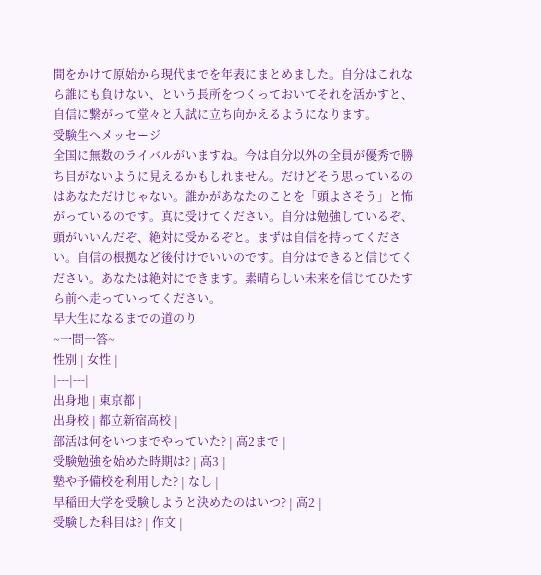間をかけて原始から現代までを年表にまとめました。自分はこれなら誰にも負けない、という長所をつくっておいてそれを活かすと、自信に繋がって堂々と入試に立ち向かえるようになります。
受験生へメッセージ
全国に無数のライバルがいますね。今は自分以外の全員が優秀で勝ち目がないように見えるかもしれません。だけどそう思っているのはあなただけじゃない。誰かがあなたのことを「頭よさそう」と怖がっているのです。真に受けてください。自分は勉強しているぞ、頭がいいんだぞ、絶対に受かるぞと。まずは自信を持ってください。自信の根拠など後付けでいいのです。自分はできると信じてください。あなたは絶対にできます。素晴らしい未来を信じてひたすら前へ走っていってください。
早大生になるまでの道のり
~一問一答~
性別 | 女性 |
|---|---|
出身地 | 東京都 |
出身校 | 都立新宿高校 |
部活は何をいつまでやっていた? | 高2まで |
受験勉強を始めた時期は? | 高3 |
塾や予備校を利用した? | なし |
早稲田大学を受験しようと決めたのはいつ? | 高2 |
受験した科目は? | 作文 |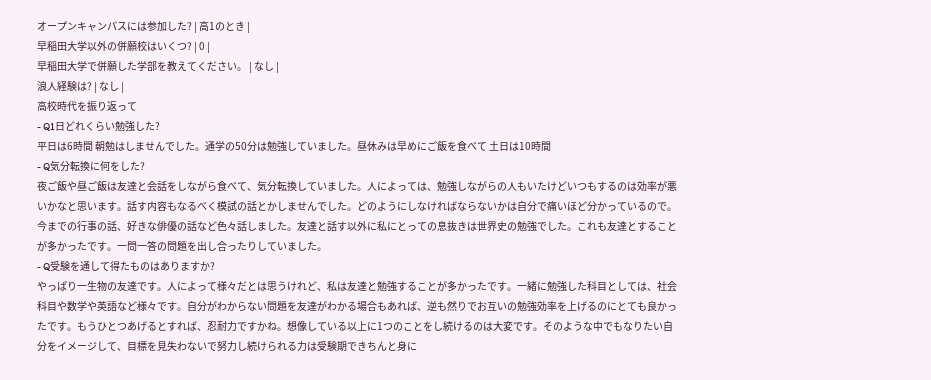オープンキャンパスには参加した? | 高1のとき |
早稲田大学以外の併願校はいくつ? | 0 |
早稲田大学で併願した学部を教えてください。 | なし |
浪人経験は? | なし |
高校時代を振り返って
- Q1日どれくらい勉強した?
平日は6時間 朝勉はしませんでした。通学の50分は勉強していました。昼休みは早めにご飯を食べて 土日は10時間
- Q気分転換に何をした?
夜ご飯や昼ご飯は友達と会話をしながら食べて、気分転換していました。人によっては、勉強しながらの人もいたけどいつもするのは効率が悪いかなと思います。話す内容もなるべく模試の話とかしませんでした。どのようにしなければならないかは自分で痛いほど分かっているので。今までの行事の話、好きな俳優の話など色々話しました。友達と話す以外に私にとっての息抜きは世界史の勉強でした。これも友達とすることが多かったです。一問一答の問題を出し合ったりしていました。
- Q受験を通して得たものはありますか?
やっぱり一生物の友達です。人によって様々だとは思うけれど、私は友達と勉強することが多かったです。一緒に勉強した科目としては、社会科目や数学や英語など様々です。自分がわからない問題を友達がわかる場合もあれば、逆も然りでお互いの勉強効率を上げるのにとても良かったです。もうひとつあげるとすれば、忍耐力ですかね。想像している以上に1つのことをし続けるのは大変です。そのような中でもなりたい自分をイメージして、目標を見失わないで努力し続けられる力は受験期できちんと身に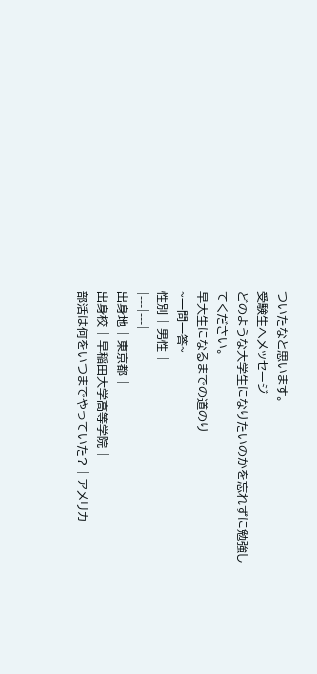ついたなと思います。
受験生へメッセージ
どのような大学生になりたいのかを忘れずに勉強してください。
早大生になるまでの道のり
~一問一答~
性別 | 男性 |
|---|---|
出身地 | 東京都 |
出身校 | 早稲田大学高等学院 |
部活は何をいつまでやっていた? | アメリカ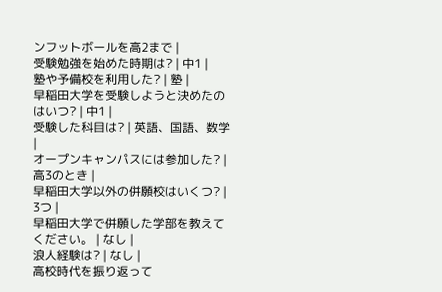ンフットボールを高2まで |
受験勉強を始めた時期は? | 中1 |
塾や予備校を利用した? | 塾 |
早稲田大学を受験しようと決めたのはいつ? | 中1 |
受験した科目は? | 英語、国語、数学 |
オープンキャンパスには参加した? | 高3のとき |
早稲田大学以外の併願校はいくつ? | 3つ |
早稲田大学で併願した学部を教えてください。 | なし |
浪人経験は? | なし |
高校時代を振り返って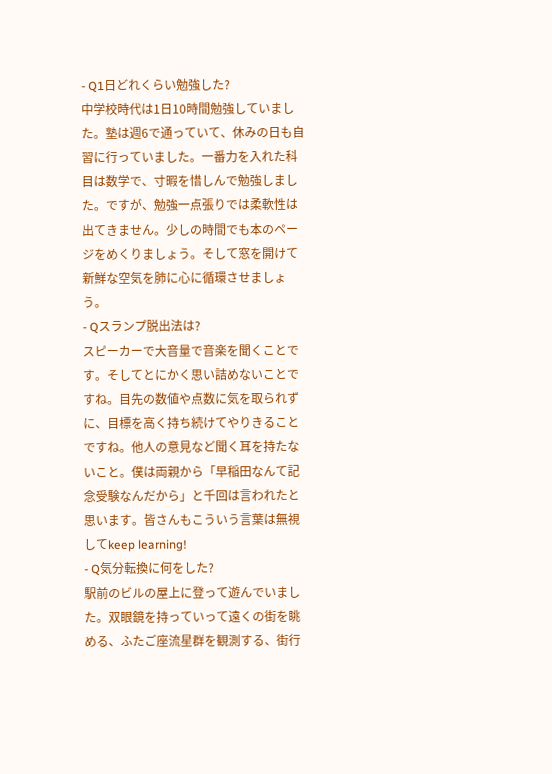- Q1日どれくらい勉強した?
中学校時代は1日10時間勉強していました。塾は週6で通っていて、休みの日も自習に行っていました。一番力を入れた科目は数学で、寸暇を惜しんで勉強しました。ですが、勉強一点張りでは柔軟性は出てきません。少しの時間でも本のページをめくりましょう。そして窓を開けて新鮮な空気を肺に心に循環させましょう。
- Qスランプ脱出法は?
スピーカーで大音量で音楽を聞くことです。そしてとにかく思い詰めないことですね。目先の数値や点数に気を取られずに、目標を高く持ち続けてやりきることですね。他人の意見など聞く耳を持たないこと。僕は両親から「早稲田なんて記念受験なんだから」と千回は言われたと思います。皆さんもこういう言葉は無視してkeep learning!
- Q気分転換に何をした?
駅前のビルの屋上に登って遊んでいました。双眼鏡を持っていって遠くの街を眺める、ふたご座流星群を観測する、街行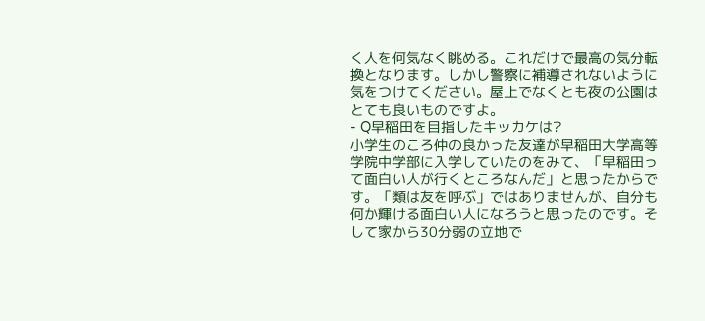く人を何気なく眺める。これだけで最高の気分転換となります。しかし警察に補導されないように気をつけてください。屋上でなくとも夜の公園はとても良いものですよ。
- Q早稲田を目指したキッカケは?
小学生のころ仲の良かった友達が早稲田大学高等学院中学部に入学していたのをみて、「早稲田って面白い人が行くところなんだ」と思ったからです。「類は友を呼ぶ」ではありませんが、自分も何か輝ける面白い人になろうと思ったのです。そして家から30分弱の立地で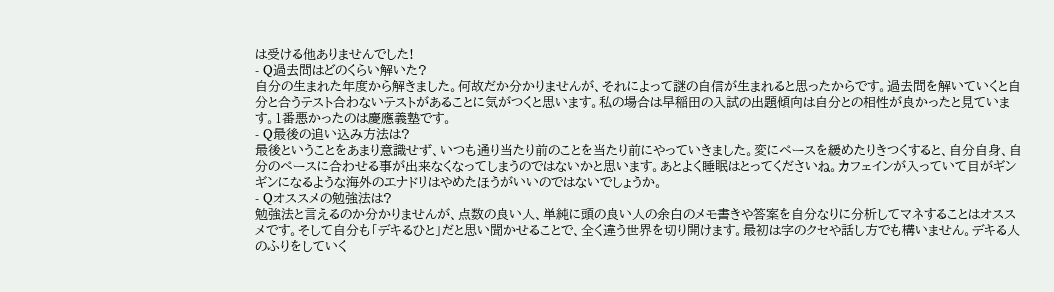は受ける他ありませんでした!
- Q過去問はどのくらい解いた?
自分の生まれた年度から解きました。何故だか分かりませんが、それによって謎の自信が生まれると思ったからです。過去問を解いていくと自分と合うテスト合わないテストがあることに気がつくと思います。私の場合は早稲田の入試の出題傾向は自分との相性が良かったと見ています。1番悪かったのは慶應義塾です。
- Q最後の追い込み方法は?
最後ということをあまり意識せず、いつも通り当たり前のことを当たり前にやっていきました。変にペースを緩めたりきつくすると、自分自身、自分のペースに合わせる事が出来なくなってしまうのではないかと思います。あとよく睡眠はとってくださいね。カフェインが入っていて目がギンギンになるような海外のエナドリはやめたほうがいいのではないでしょうか。
- Qオススメの勉強法は?
勉強法と言えるのか分かりませんが、点数の良い人、単純に頭の良い人の余白のメモ書きや答案を自分なりに分析してマネすることはオススメです。そして自分も「デキるひと」だと思い聞かせることで、全く違う世界を切り開けます。最初は字のクセや話し方でも構いません。デキる人のふりをしていく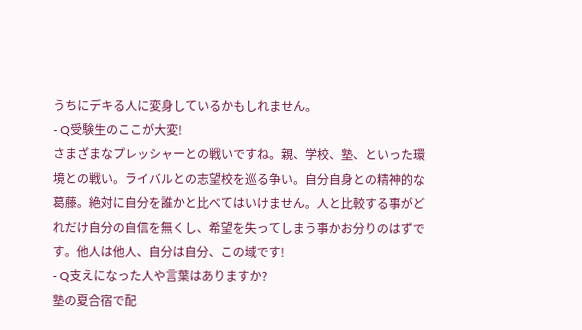うちにデキる人に変身しているかもしれません。
- Q受験生のここが大変!
さまざまなプレッシャーとの戦いですね。親、学校、塾、といった環境との戦い。ライバルとの志望校を巡る争い。自分自身との精神的な葛藤。絶対に自分を誰かと比べてはいけません。人と比較する事がどれだけ自分の自信を無くし、希望を失ってしまう事かお分りのはずです。他人は他人、自分は自分、この域です!
- Q支えになった人や言葉はありますか?
塾の夏合宿で配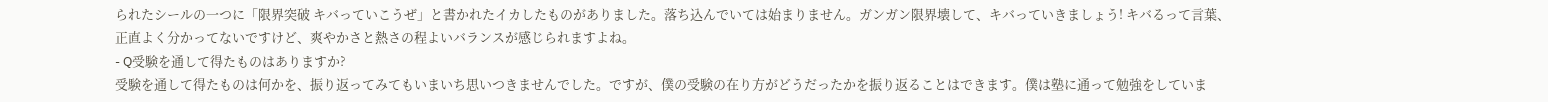られたシールの一つに「限界突破 キバっていこうぜ」と書かれたイカしたものがありました。落ち込んでいては始まりません。ガンガン限界壊して、キバっていきましょう! キバるって言葉、正直よく分かってないですけど、爽やかさと熱さの程よいバランスが感じられますよね。
- Q受験を通して得たものはありますか?
受験を通して得たものは何かを、振り返ってみてもいまいち思いつきませんでした。ですが、僕の受験の在り方がどうだったかを振り返ることはできます。僕は塾に通って勉強をしていま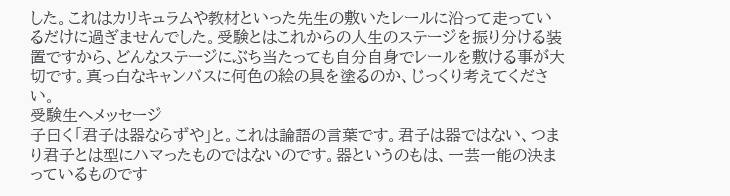した。これはカリキュラムや教材といった先生の敷いたレールに沿って走っているだけに過ぎませんでした。受験とはこれからの人生のステージを振り分ける装置ですから、どんなステージにぶち当たっても自分自身でレールを敷ける事が大切です。真っ白なキャンバスに何色の絵の具を塗るのか、じっくり考えてください。
受験生へメッセージ
子曰く「君子は器ならずや」と。これは論語の言葉です。君子は器ではない、つまり君子とは型にハマったものではないのです。器というのもは、一芸一能の決まっているものです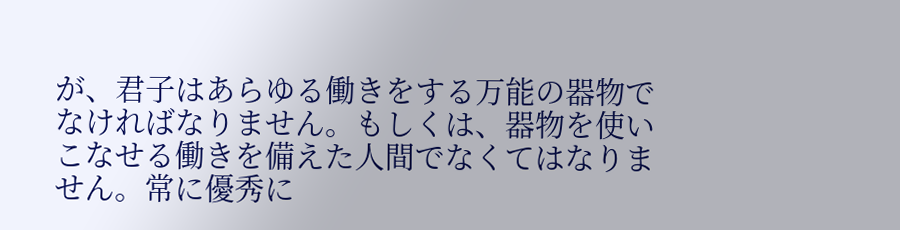が、君子はあらゆる働きをする万能の器物でなければなりません。もしくは、器物を使いこなせる働きを備えた人間でなくてはなりません。常に優秀に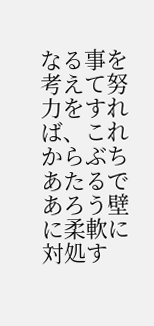なる事を考えて努力をすれば、これからぶちあたるであろう壁に柔軟に対処す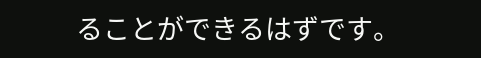ることができるはずです。